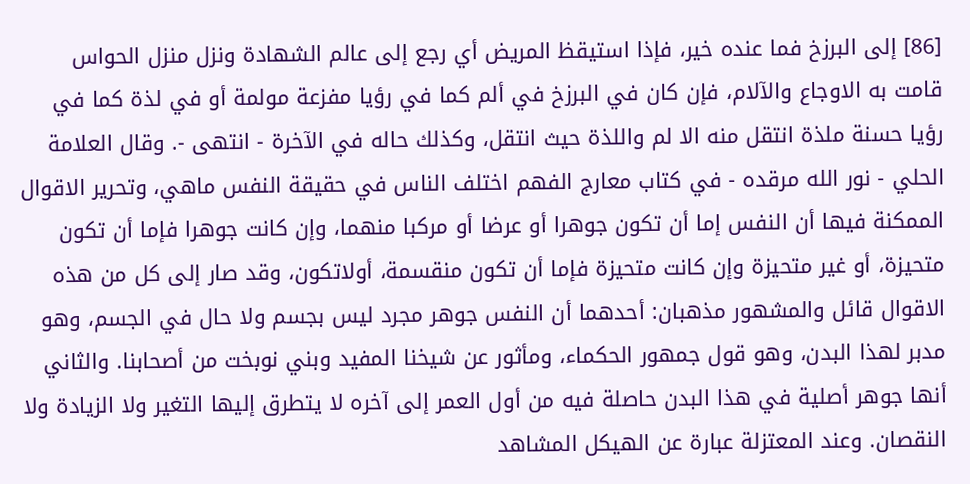[86] إلى البرزخ فما عنده خير، فإذا استيقظ المريض أي رجع إلى عالم الشهادة ونزل منزل الحواس قامت به الاوجاع والآلام، فإن كان في البرزخ في ألم كما في رؤيا مفزعة مولمة أو في لذة كما في رؤيا حسنة ملذة انتقل منه الا لم واللذة حيث انتقل، وكذلك حاله في الآخرة - انتهى -. وقال العلامة الحلي - نور الله مرقده - في كتاب معارج الفهم اختلف الناس في حقيقة النفس ماهي، وتحرير الاقوال الممكنة فيها أن النفس إما أن تكون جوهرا أو عرضا أو مركبا منهما، وإن كانت جوهرا فإما أن تكون متحيزة، أو غير متحيزة وإن كانت متحيزة فإما أن تكون منقسمة، أولاتكون، وقد صار إلى كل من هذه الاقوال قائل والمشهور مذهبان: أحدهما أن النفس جوهر مجرد ليس بجسم ولا حال في الجسم، وهو مدبر لهذا البدن، وهو قول جمهور الحكماء، ومأثور عن شيخنا المفيد وبني نوبخت من أصحابنا. والثاني أنها جوهر أصلية في هذا البدن حاصلة فيه من أول العمر إلى آخره لا يتطرق إليها التغير ولا الزيادة ولا النقصان. وعند المعتزلة عبارة عن الهيكل المشاهد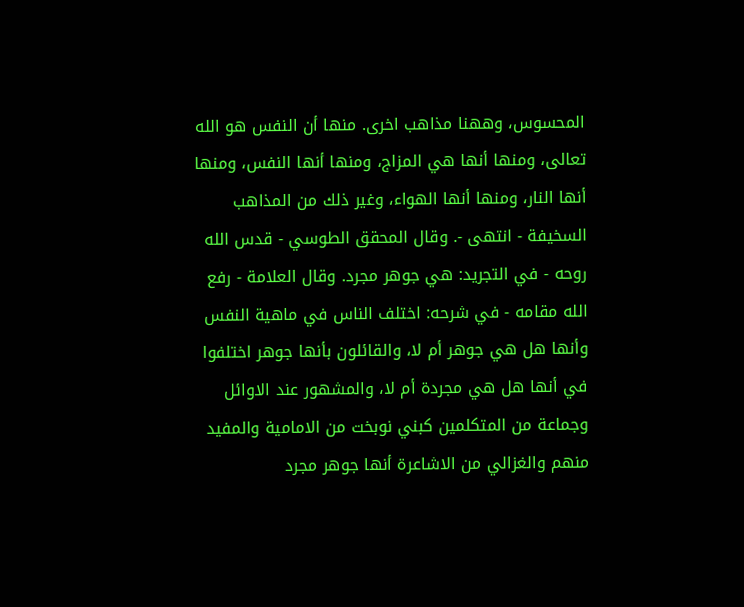المحسوس، وههنا مذاهب اخرى. منها أن النفس هو الله تعالى، ومنها أنها هي المزاج، ومنها أنها النفس، ومنها أنها النار، ومنها أنها الهواء، وغير ذلك من المذاهب السخيفة - انتهى -. وقال المحقق الطوسي - قدس الله روحه - في التجريد: هي جوهر مجرد. وقال العلامة - رفع الله مقامه - في شرحه: اختلف الناس في ماهية النفس وأنها هل هي جوهر أم لا، والقائلون بأنها جوهر اختلفوا في أنها هل هي مجردة أم لا، والمشهور عند الاوائل وجماعة من المتكلمين كبني نوبخت من الامامية والمفيد منهم والغزالي من الاشاعرة أنها جوهر مجرد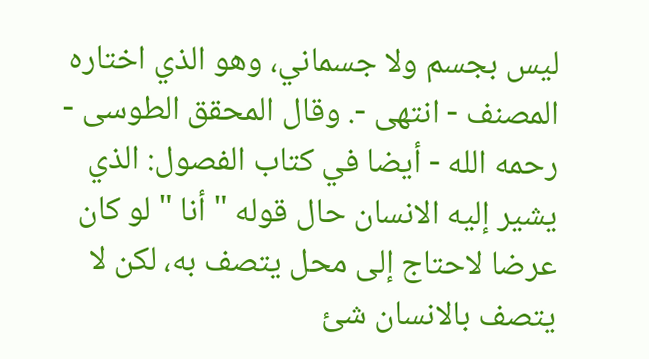ليس بجسم ولا جسماني، وهو الذي اختاره المصنف - انتهى -. وقال المحقق الطوسى - رحمه الله - أيضا في كتاب الفصول: الذي يشير إليه الانسان حال قوله " أنا " لو كان عرضا لاحتاج إلى محل يتصف به، لكن لا يتصف بالانسان شئ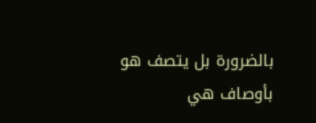بالضرورة بل يتصف هو بأوصاف هي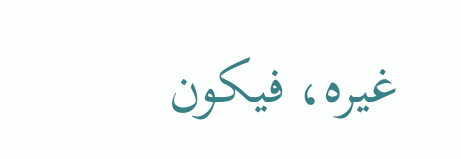غيره، فيكون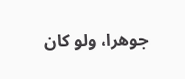جوهرا، ولو كان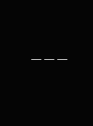___